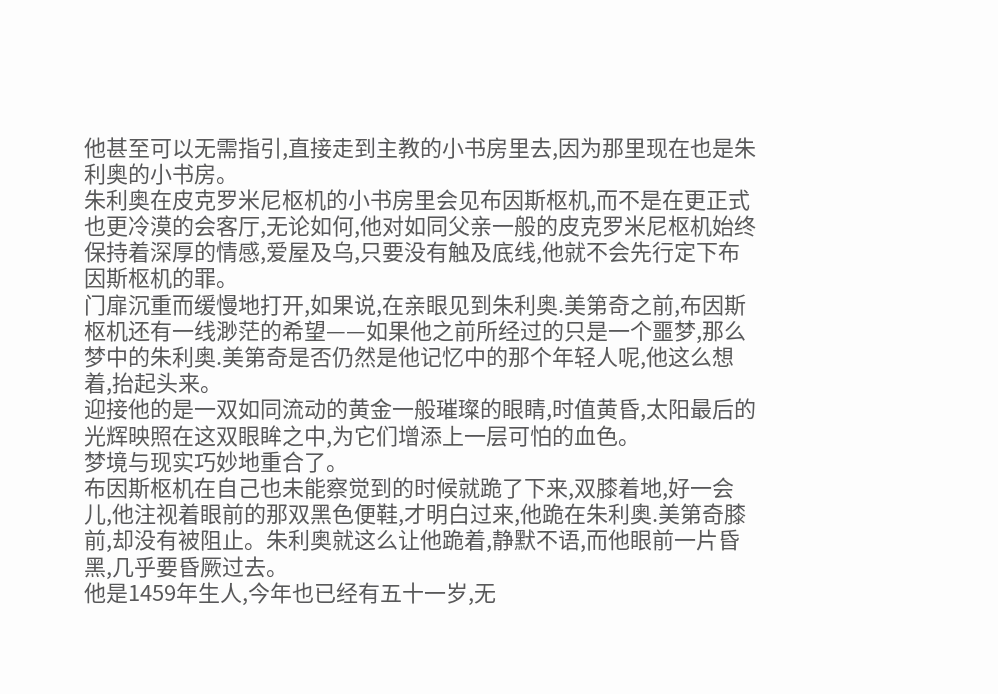他甚至可以无需指引,直接走到主教的小书房里去,因为那里现在也是朱利奥的小书房。
朱利奥在皮克罗米尼枢机的小书房里会见布因斯枢机,而不是在更正式也更冷漠的会客厅,无论如何,他对如同父亲一般的皮克罗米尼枢机始终保持着深厚的情感,爱屋及乌,只要没有触及底线,他就不会先行定下布因斯枢机的罪。
门扉沉重而缓慢地打开,如果说,在亲眼见到朱利奥.美第奇之前,布因斯枢机还有一线渺茫的希望——如果他之前所经过的只是一个噩梦,那么梦中的朱利奥.美第奇是否仍然是他记忆中的那个年轻人呢,他这么想着,抬起头来。
迎接他的是一双如同流动的黄金一般璀璨的眼睛,时值黄昏,太阳最后的光辉映照在这双眼眸之中,为它们增添上一层可怕的血色。
梦境与现实巧妙地重合了。
布因斯枢机在自己也未能察觉到的时候就跪了下来,双膝着地,好一会儿,他注视着眼前的那双黑色便鞋,才明白过来,他跪在朱利奥.美第奇膝前,却没有被阻止。朱利奥就这么让他跪着,静默不语,而他眼前一片昏黑,几乎要昏厥过去。
他是1459年生人,今年也已经有五十一岁,无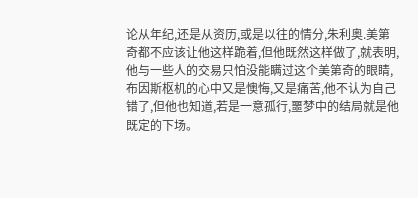论从年纪,还是从资历,或是以往的情分,朱利奥.美第奇都不应该让他这样跪着,但他既然这样做了,就表明,他与一些人的交易只怕没能瞒过这个美第奇的眼睛,布因斯枢机的心中又是懊悔,又是痛苦,他不认为自己错了,但他也知道,若是一意孤行,噩梦中的结局就是他既定的下场。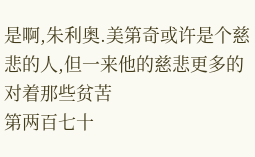是啊,朱利奥.美第奇或许是个慈悲的人,但一来他的慈悲更多的对着那些贫苦
第两百七十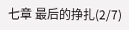七章 最后的挣扎(2/7)